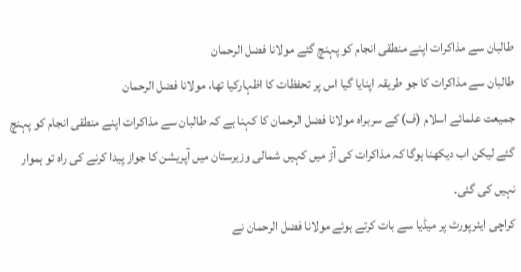طالبان سے مذاکرات اپنے منطقی انجام کو پہنچ گئے مولانا فضل الرحمان
طالبان سے مذاکرات کا جو طریقہ اپنایا گیا اس پر تحفظات کا اظہارکیا تھا، مولانا فضل الرحمان
جمیعت علمائے اسلام (ف) کے سربراہ مولانا فضل الرحمان کا کہنا ہے کہ طالبان سے مذاکرات اپنے منطقی انجام کو پہنچ گئے لیکن اب دیکھنا ہوگا کہ مذاکرات کی آڑ میں کہیں شمالی وزیرستان میں آپریشن کا جواز پیدا کرنے کی راہ تو ہموار نہیں کی گئی۔
کراچی ایئرپورٹ پر میڈیا سے بات کرتے ہوئے مولانا فضل الرحمان نے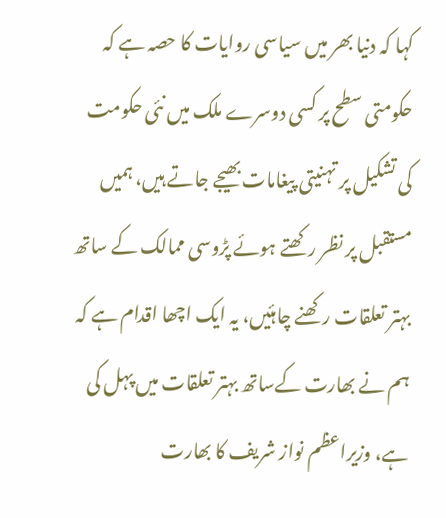کہا کہ دنیا بھر میں سیاسی روایات کا حصہ ہے کہ حکومتی سطح پر کسی دوسرے ملک میں نئی حکومت کی تشکیل پر تہنیتی پیغامات بھیجے جاتے ہیں، ہمیں مستقبل پر نظر رکھتے ہوئے پڑوسی ممالک کے ساتھ بہتر تعلقات رکھنے چاہئیں، یہ ایک اچھا اقدام ہے کہ ہم نے بھارت کےساتھ بہتر تعلقات میں پہل کی ہے، وزیراعظم نواز شریف کا بھارت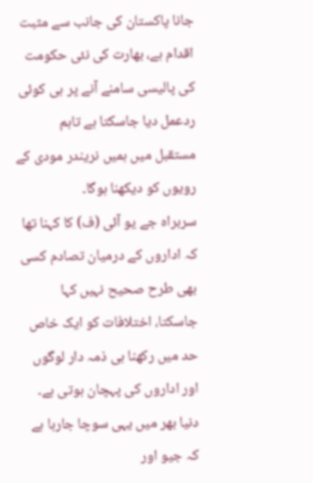جانا پاکستان کی جانب سے مثبت اقدام ہے، بھارت کی نئی حکومت کی پالیسی سامنے آنے پر ہی کوئی ردعمل دیا جاسکتا ہے تاہم مستقبل میں ہمیں نریندر مودی کے رویوں کو دیکھنا ہوگا۔
سربراہ جے یو آئی (ف) کا کہنا تھا کہ اداروں کے درمیان تصادم کسی بھی طرح صحیح نہیں کہا جاسکتا، اختلافات کو ایک خاص حد میں رکھنا ہی ذمہ دار لوگوں اور اداروں کی پہچان ہوتی ہے۔ دنیا بھر میں یہی سوچا جارہا ہے کہ جیو اور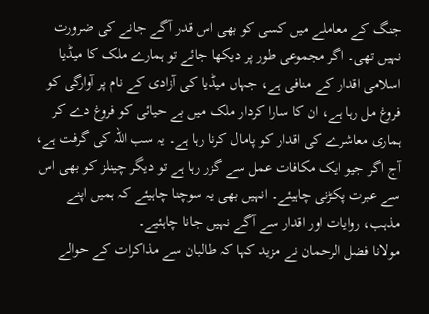جنگ کے معاملے میں کسی کو بھی اس قدر آگے جانے کی ضرورت نہیں تھی۔ اگر مجموعی طور پر دیکھا جائے تو ہمارے ملک کا میڈیا اسلامی اقدار کے منافی ہے، جہاں میڈیا کی آزادی کے نام پر آوارگی کو فروغ مل رہا ہے، ان کا سارا کردار ملک میں بے حیائی کو فروغ دے کر ہماری معاشرے کی اقدار کو پامال کرنا رہا ہے۔ یہ سب اللہ کی گرفت ہے، آج اگر جیو ایک مکافات عمل سے گزر رہا ہے تو دیگر چینلز کو بھی اس سے عبرت پکڑنی چاہیئے۔ انہیں بھی یہ سوچنا چاہیئے کہ ہمیں اپنے مذہب، روایات اور اقدار سے آگے نہیں جانا چاہئیے۔
مولانا فضل الرحمان نے مزید کہا کہ طالبان سے مذاکرات کے حوالے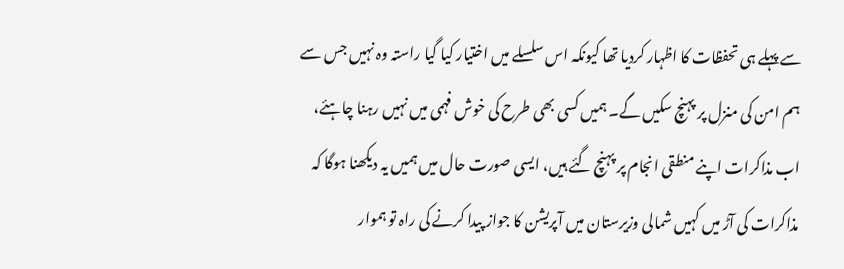سے پہلے ہی تحفظات کا اظہار کردیا تھا کیونکہ اس سلسلے میں اختیار کیا گیا راستہ وہ نہیں جس سے ہم امن کی منزل پر پہنچ سکیں گے۔ ہمیں کسی بھی طرح کی خوش فہمی میں نہیں رہنا چاہئے، اب مذاکرات اپنے منطقی انجام پر پہنچ گئے ہیں، ایسی صورت حال میں ہمیں یہ دیکھنا ہوگا کہ مذاکرات کی آڑ میں کہیں شمالی وزیرستان میں آپریشن کا جواز پیدا کرنے کی راہ تو ہموار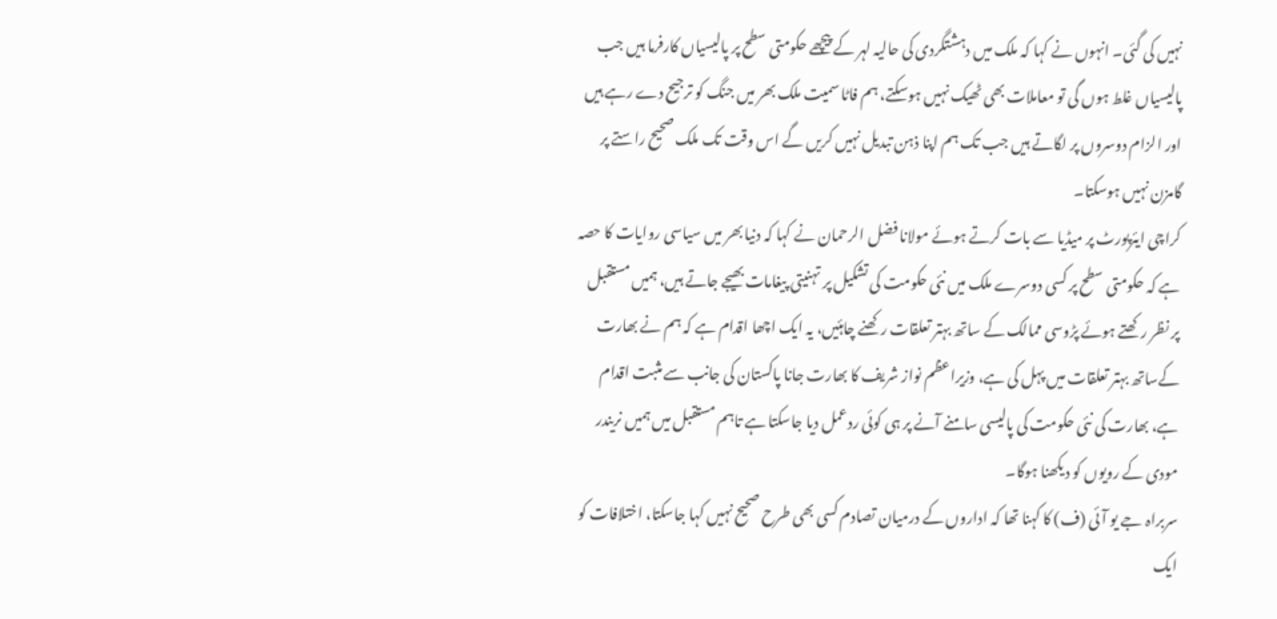نہیں کی گئی۔ انہوں نے کہا کہ ملک میں دہشتگردی کی حالیہ لہر کے پیچھے حکومتی سطح پر پالیسیاں کارفرما ہیں جب پالیسیاں غلط ہوں گی تو معاملات بھی ٹھیک نہیں ہوسکتے، ہم فاٹا سمیت ملک بھر میں جنگ کو ترجیح دے رہے ہیں اور الزام دوسروں پر لگاتے ہیں جب تک ہم اپنا ذہن تبدیل نہیں کریں گے اس وقت تک ملک صحیح راستے پر گامزن نہیں ہوسکتا۔
کراچی ایئرپورٹ پر میڈیا سے بات کرتے ہوئے مولانا فضل الرحمان نے کہا کہ دنیا بھر میں سیاسی روایات کا حصہ ہے کہ حکومتی سطح پر کسی دوسرے ملک میں نئی حکومت کی تشکیل پر تہنیتی پیغامات بھیجے جاتے ہیں، ہمیں مستقبل پر نظر رکھتے ہوئے پڑوسی ممالک کے ساتھ بہتر تعلقات رکھنے چاہئیں، یہ ایک اچھا اقدام ہے کہ ہم نے بھارت کےساتھ بہتر تعلقات میں پہل کی ہے، وزیراعظم نواز شریف کا بھارت جانا پاکستان کی جانب سے مثبت اقدام ہے، بھارت کی نئی حکومت کی پالیسی سامنے آنے پر ہی کوئی ردعمل دیا جاسکتا ہے تاہم مستقبل میں ہمیں نریندر مودی کے رویوں کو دیکھنا ہوگا۔
سربراہ جے یو آئی (ف) کا کہنا تھا کہ اداروں کے درمیان تصادم کسی بھی طرح صحیح نہیں کہا جاسکتا، اختلافات کو ایک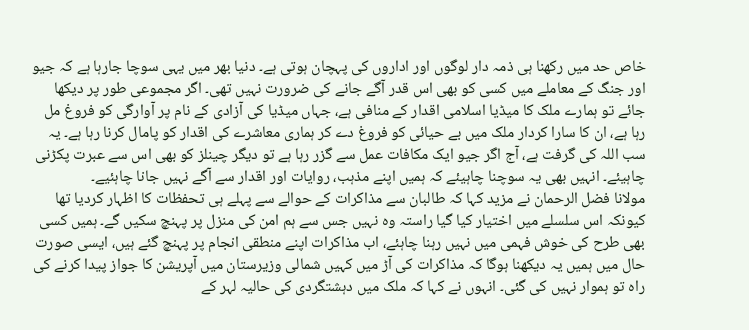خاص حد میں رکھنا ہی ذمہ دار لوگوں اور اداروں کی پہچان ہوتی ہے۔ دنیا بھر میں یہی سوچا جارہا ہے کہ جیو اور جنگ کے معاملے میں کسی کو بھی اس قدر آگے جانے کی ضرورت نہیں تھی۔ اگر مجموعی طور پر دیکھا جائے تو ہمارے ملک کا میڈیا اسلامی اقدار کے منافی ہے، جہاں میڈیا کی آزادی کے نام پر آوارگی کو فروغ مل رہا ہے، ان کا سارا کردار ملک میں بے حیائی کو فروغ دے کر ہماری معاشرے کی اقدار کو پامال کرنا رہا ہے۔ یہ سب اللہ کی گرفت ہے، آج اگر جیو ایک مکافات عمل سے گزر رہا ہے تو دیگر چینلز کو بھی اس سے عبرت پکڑنی چاہیئے۔ انہیں بھی یہ سوچنا چاہیئے کہ ہمیں اپنے مذہب، روایات اور اقدار سے آگے نہیں جانا چاہئیے۔
مولانا فضل الرحمان نے مزید کہا کہ طالبان سے مذاکرات کے حوالے سے پہلے ہی تحفظات کا اظہار کردیا تھا کیونکہ اس سلسلے میں اختیار کیا گیا راستہ وہ نہیں جس سے ہم امن کی منزل پر پہنچ سکیں گے۔ ہمیں کسی بھی طرح کی خوش فہمی میں نہیں رہنا چاہئے، اب مذاکرات اپنے منطقی انجام پر پہنچ گئے ہیں، ایسی صورت حال میں ہمیں یہ دیکھنا ہوگا کہ مذاکرات کی آڑ میں کہیں شمالی وزیرستان میں آپریشن کا جواز پیدا کرنے کی راہ تو ہموار نہیں کی گئی۔ انہوں نے کہا کہ ملک میں دہشتگردی کی حالیہ لہر کے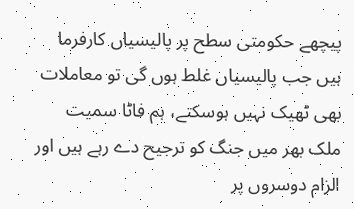پیچھے حکومتی سطح پر پالیسیاں کارفرما ہیں جب پالیسیاں غلط ہوں گی تو معاملات بھی ٹھیک نہیں ہوسکتے، ہم فاٹا سمیت ملک بھر میں جنگ کو ترجیح دے رہے ہیں اور الزام دوسروں پر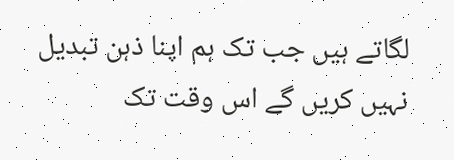لگاتے ہیں جب تک ہم اپنا ذہن تبدیل نہیں کریں گے اس وقت تک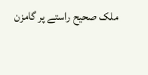ملک صحیح راستے پر گامزن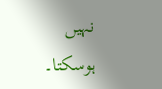نہیں ہوسکتا۔